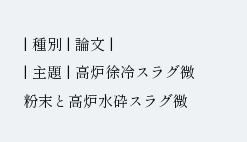| 種別 | 論文 |
| 主題 | 高炉徐冷スラグ微粉末と高炉水砕スラグ微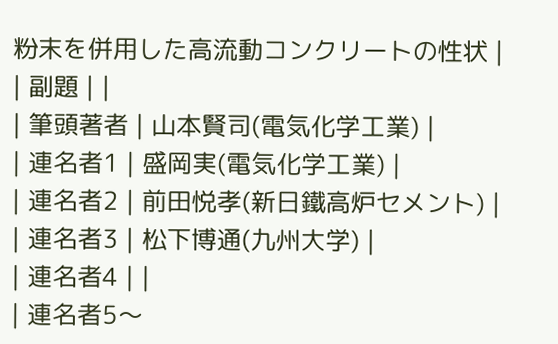粉末を併用した高流動コンクリートの性状 |
| 副題 | |
| 筆頭著者 | 山本賢司(電気化学工業) |
| 連名者1 | 盛岡実(電気化学工業) |
| 連名者2 | 前田悦孝(新日鐵高炉セメント) |
| 連名者3 | 松下博通(九州大学) |
| 連名者4 | |
| 連名者5〜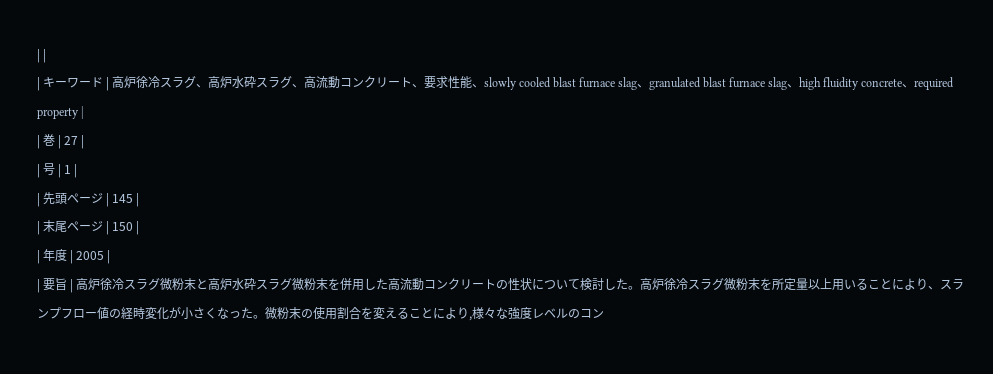| |
| キーワード | 高炉徐冷スラグ、高炉水砕スラグ、高流動コンクリート、要求性能、slowly cooled blast furnace slag、granulated blast furnace slag、high fluidity concrete、required property |
| 巻 | 27 |
| 号 | 1 |
| 先頭ページ | 145 |
| 末尾ページ | 150 |
| 年度 | 2005 |
| 要旨 | 高炉徐冷スラグ微粉末と高炉水砕スラグ微粉末を併用した高流動コンクリートの性状について検討した。高炉徐冷スラグ微粉末を所定量以上用いることにより、スランプフロー値の経時変化が小さくなった。微粉末の使用割合を変えることにより,様々な強度レベルのコン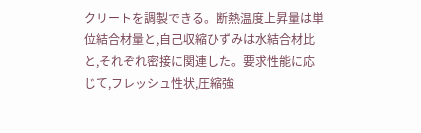クリートを調製できる。断熱温度上昇量は単位結合材量と,自己収縮ひずみは水結合材比と,それぞれ密接に関連した。要求性能に応じて,フレッシュ性状,圧縮強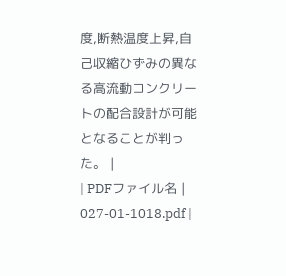度,断熱温度上昇,自己収縮ひずみの異なる高流動コンクリートの配合設計が可能となることが判った。 |
| PDFファイル名 | 027-01-1018.pdf |